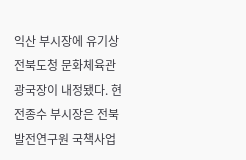익산 부시장에 유기상 전북도청 문화체육관광국장이 내정됐다. 현 전종수 부시장은 전북발전연구원 국책사업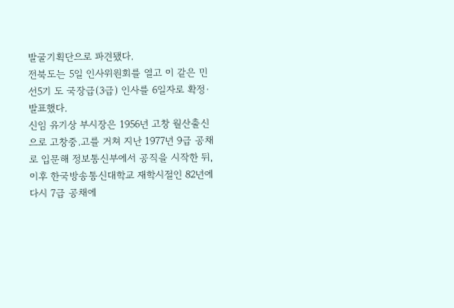발굴기획단으로 파견됐다.
전북도는 5일 인사위원회를 열고 이 같은 민선5기 도 국장급(3급) 인사를 6일자로 확정·발표했다.
신임 유기상 부시장은 1956년 고창 월산출신으로 고창중.고를 거쳐 지난 1977년 9급 공채로 입문해 정보통신부에서 공직을 시작한 뒤, 이후 한국방송통신대학교 재학시절인 82년에 다시 7급 공채에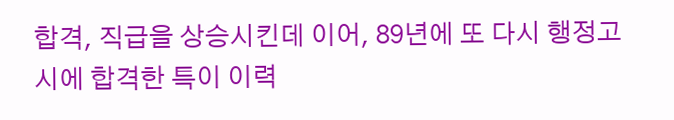합격, 직급을 상승시킨데 이어, 89년에 또 다시 행정고시에 합격한 특이 이력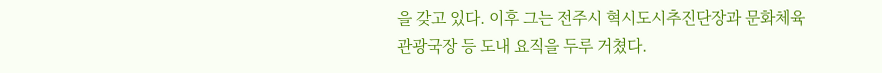을 갖고 있다. 이후 그는 전주시 혁시도시추진단장과 문화체육관광국장 등 도내 요직을 두루 거쳤다.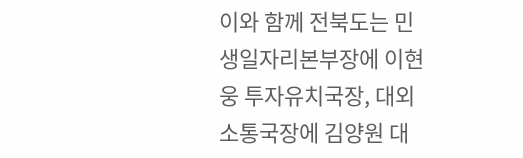이와 함께 전북도는 민생일자리본부장에 이현웅 투자유치국장, 대외소통국장에 김양원 대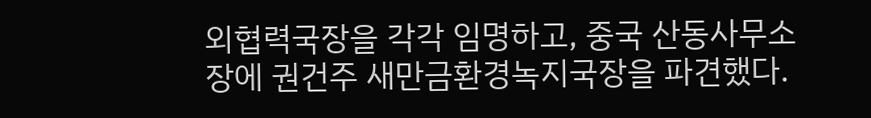외협력국장을 각각 임명하고, 중국 산동사무소장에 권건주 새만금환경녹지국장을 파견했다.